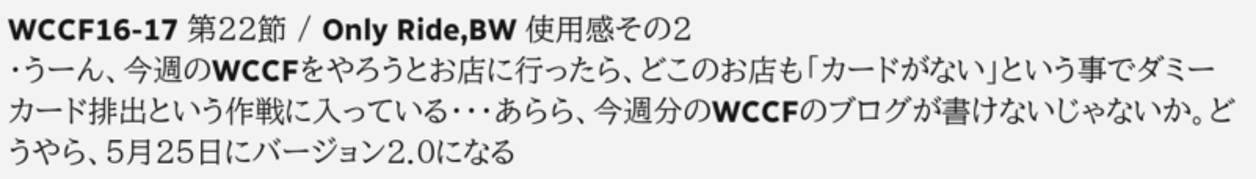WCCF16-17 第22節 / Only Ride,BW 使用感その2
・うーん、今週のWCCFをやろうとお店に行ったら、どこのお店も「カードがない」という事でダミーカード排出という作戦に入っている・・・あらら、今週分のWCCFのブログが書けないじゃないか。どうやら、5月25日にバージョン2.0になる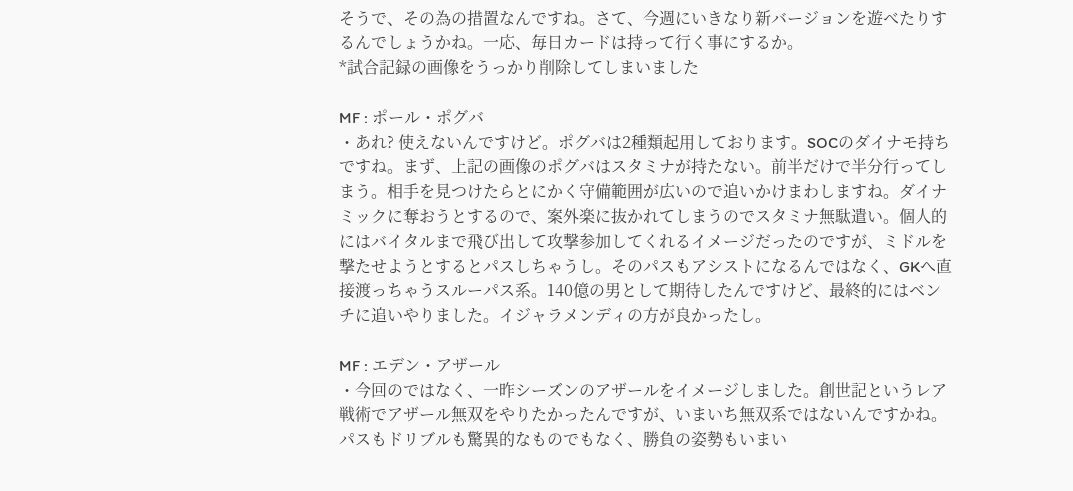そうで、その為の措置なんですね。さて、今週にいきなり新バージョンを遊べたりするんでしょうかね。一応、毎日カードは持って行く事にするか。
*試合記録の画像をうっかり削除してしまいました

MF : ポール・ポグバ
・あれ? 使えないんですけど。ポグバは2種類起用しております。SOCのダイナモ持ちですね。まず、上記の画像のポグバはスタミナが持たない。前半だけで半分行ってしまう。相手を見つけたらとにかく守備範囲が広いので追いかけまわしますね。ダイナミックに奪おうとするので、案外楽に抜かれてしまうのでスタミナ無駄遣い。個人的にはバイタルまで飛び出して攻撃参加してくれるイメージだったのですが、ミドルを撃たせようとするとパスしちゃうし。そのパスもアシストになるんではなく、GKへ直接渡っちゃうスルーパス系。140億の男として期待したんですけど、最終的にはベンチに追いやりました。イジャラメンディの方が良かったし。

MF : エデン・アザール
・今回のではなく、一昨シーズンのアザールをイメージしました。創世記というレア戦術でアザール無双をやりたかったんですが、いまいち無双系ではないんですかね。パスもドリブルも驚異的なものでもなく、勝負の姿勢もいまい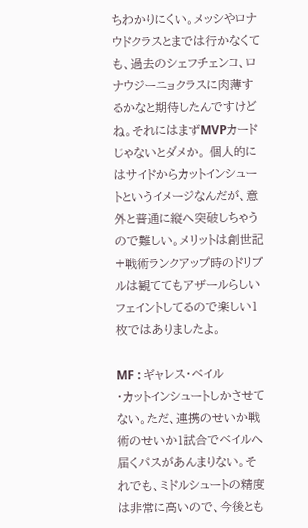ちわかりにくい。メッシやロナウドクラスとまでは行かなくても、過去のシェフチェンコ、ロナウジーニョクラスに肉薄するかなと期待したんですけどね。それにはまずMVPカードじゃないとダメか。 個人的にはサイドからカットインシュートというイメージなんだが、意外と普通に縦へ突破しちゃうので難しい。メリットは創世記+戦術ランクアップ時のドリブルは観ててもアザールらしいフェイントしてるので楽しい1枚ではありましたよ。

MF : ギャレス・ベイル
・カットインシュートしかさせてない。ただ、連携のせいか戦術のせいか1試合でベイルへ届くパスがあんまりない。それでも、ミドルシュートの精度は非常に高いので、今後とも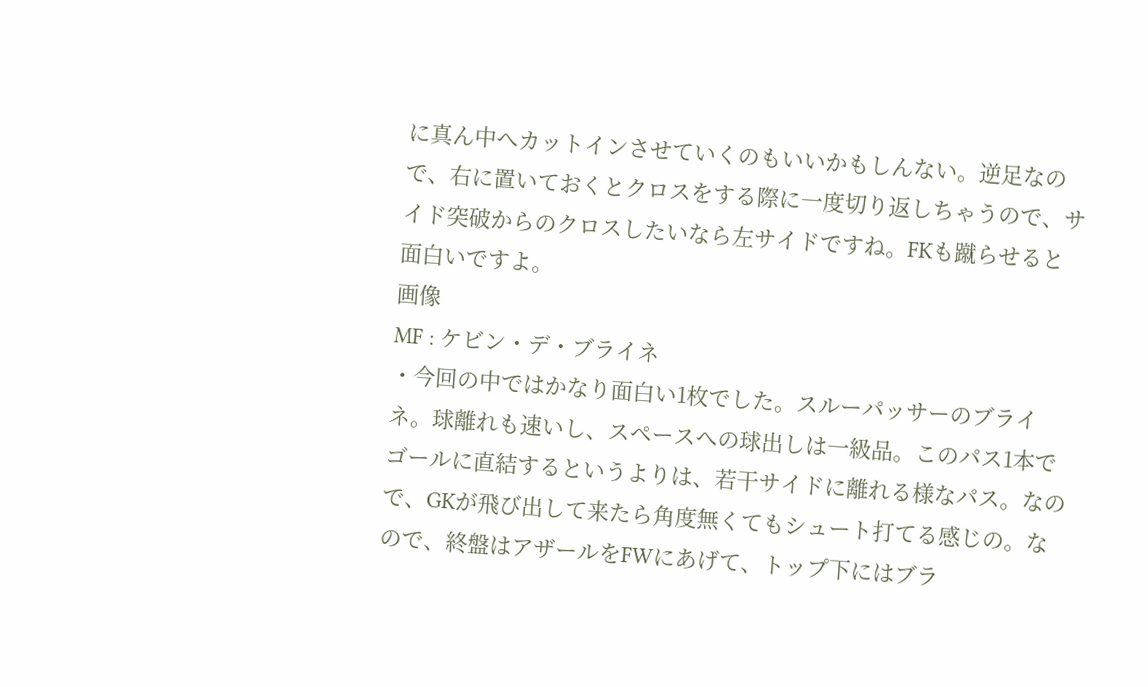に真ん中へカットインさせていくのもいいかもしんない。逆足なので、右に置いておくとクロスをする際に一度切り返しちゃうので、サイド突破からのクロスしたいなら左サイドですね。FKも蹴らせると面白いですよ。
画像
MF : ケビン・デ・ブライネ
・今回の中ではかなり面白い1枚でした。スルーパッサーのブライネ。球離れも速いし、スペースへの球出しは一級品。このパス1本でゴールに直結するというよりは、若干サイドに離れる様なパス。なので、GKが飛び出して来たら角度無くてもシュート打てる感じの。なので、終盤はアザールをFWにあげて、トップ下にはブラ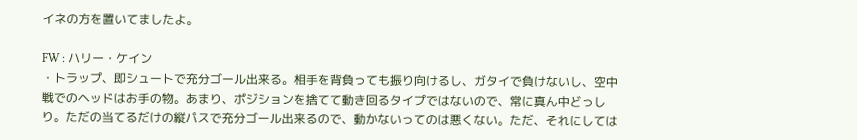イネの方を置いてましたよ。

FW : ハリー・ケイン
・トラップ、即シュートで充分ゴール出来る。相手を背負っても振り向けるし、ガタイで負けないし、空中戦でのヘッドはお手の物。あまり、ポジションを捨てて動き回るタイプではないので、常に真ん中どっしり。ただの当てるだけの縦パスで充分ゴール出来るので、動かないってのは悪くない。ただ、それにしては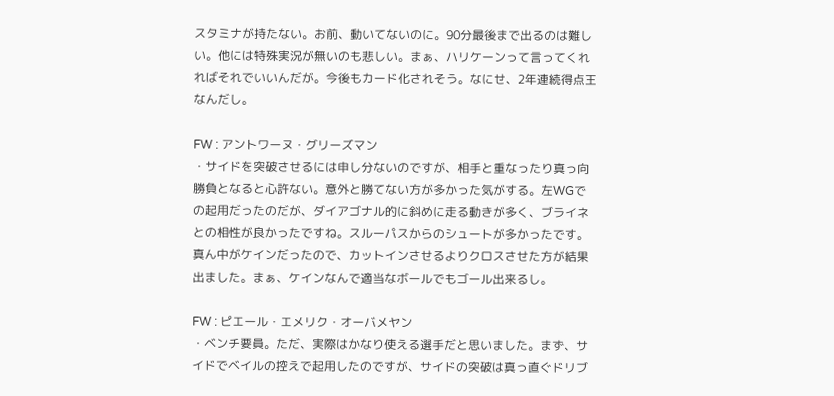スタミナが持たない。お前、動いてないのに。90分最後まで出るのは難しい。他には特殊実況が無いのも悲しい。まぁ、ハリケーンって言ってくれればそれでいいんだが。今後もカード化されそう。なにせ、2年連続得点王なんだし。

FW : アントワーヌ・グリーズマン
・サイドを突破させるには申し分ないのですが、相手と重なったり真っ向勝負となると心許ない。意外と勝てない方が多かった気がする。左WGでの起用だったのだが、ダイアゴナル的に斜めに走る動きが多く、ブライネとの相性が良かったですね。スルーパスからのシュートが多かったです。真ん中がケインだったので、カットインさせるよりクロスさせた方が結果出ました。まぁ、ケインなんで適当なボールでもゴール出来るし。

FW : ピエール・エメリク・オーバメヤン
・ベンチ要員。ただ、実際はかなり使える選手だと思いました。まず、サイドでベイルの控えで起用したのですが、サイドの突破は真っ直ぐドリブ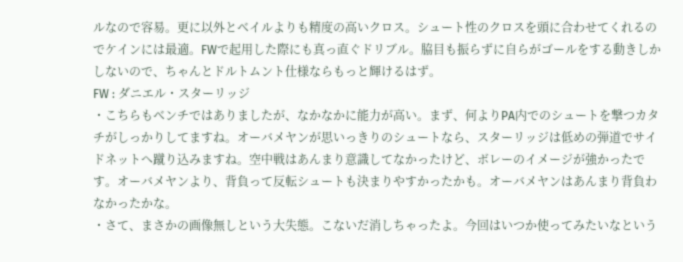ルなので容易。更に以外とベイルよりも精度の高いクロス。シュート性のクロスを頭に合わせてくれるのでケインには最適。FWで起用した際にも真っ直ぐドリブル。脇目も振らずに自らがゴールをする動きしかしないので、ちゃんとドルトムント仕様ならもっと輝けるはず。
FW : ダニエル・スターリッジ
・こちらもベンチではありましたが、なかなかに能力が高い。まず、何よりPA内でのシュートを撃つカタチがしっかりしてますね。オーバメヤンが思いっきりのシュートなら、スターリッジは低めの弾道でサイドネットへ蹴り込みますね。空中戦はあんまり意識してなかったけど、ボレーのイメージが強かったです。オーバメヤンより、背負って反転シュートも決まりやすかったかも。オーバメヤンはあんまり背負わなかったかな。
・さて、まさかの画像無しという大失態。こないだ消しちゃったよ。今回はいつか使ってみたいなという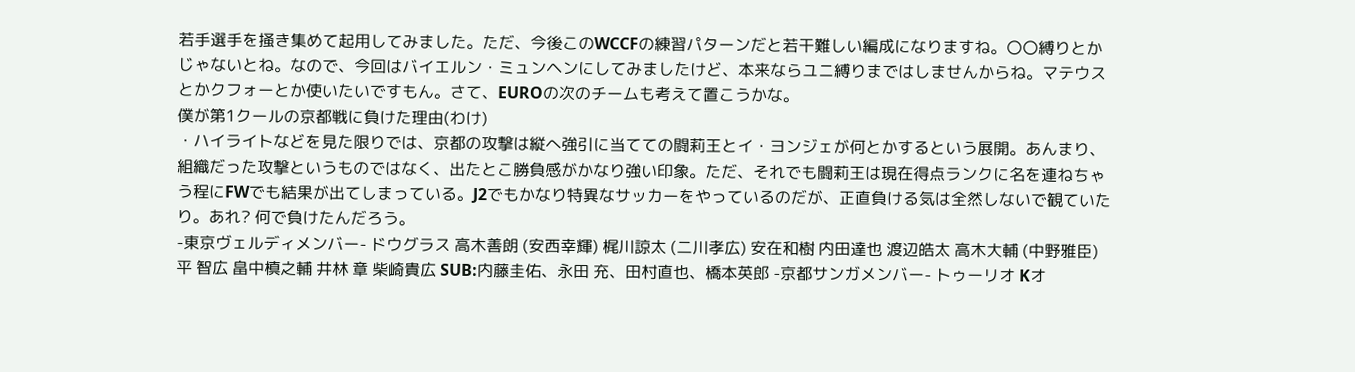若手選手を掻き集めて起用してみました。ただ、今後このWCCFの練習パターンだと若干難しい編成になりますね。〇〇縛りとかじゃないとね。なので、今回はバイエルン・ミュンヘンにしてみましたけど、本来ならユニ縛りまではしませんからね。マテウスとかクフォーとか使いたいですもん。さて、EUROの次のチームも考えて置こうかな。
僕が第1クールの京都戦に負けた理由(わけ)
・ハイライトなどを見た限りでは、京都の攻撃は縦へ強引に当てての闘莉王とイ・ヨンジェが何とかするという展開。あんまり、組織だった攻撃というものではなく、出たとこ勝負感がかなり強い印象。ただ、それでも闘莉王は現在得点ランクに名を連ねちゃう程にFWでも結果が出てしまっている。J2でもかなり特異なサッカーをやっているのだが、正直負ける気は全然しないで観ていたり。あれ? 何で負けたんだろう。
-東京ヴェルディメンバー- ドウグラス 高木善朗 (安西幸輝) 梶川諒太 (二川孝広) 安在和樹 内田達也 渡辺皓太 高木大輔 (中野雅臣) 平 智広 畠中槙之輔 井林 章 柴崎貴広 SUB:内藤圭佑、永田 充、田村直也、橋本英郎 -京都サンガメンバー- トゥーリオ Kオ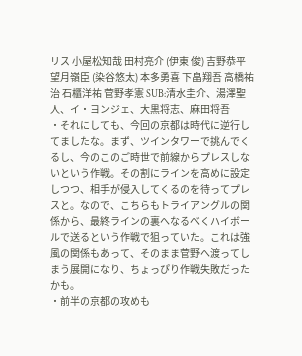リス 小屋松知哉 田村亮介 (伊東 俊) 吉野恭平 望月嶺臣 (染谷悠太) 本多勇喜 下畠翔吾 高橋祐治 石櫃洋祐 菅野孝憲 SUB:清水圭介、湯澤聖人、イ・ヨンジェ、大黒将志、麻田将吾
・それにしても、今回の京都は時代に逆行してましたな。まず、ツインタワーで挑んでくるし、今のこのご時世で前線からプレスしないという作戦。その割にラインを高めに設定しつつ、相手が侵入してくるのを待ってプレスと。なので、こちらもトライアングルの関係から、最終ラインの裏へなるべくハイボールで送るという作戦で狙っていた。これは強風の関係もあって、そのまま菅野へ渡ってしまう展開になり、ちょっぴり作戦失敗だったかも。
・前半の京都の攻めも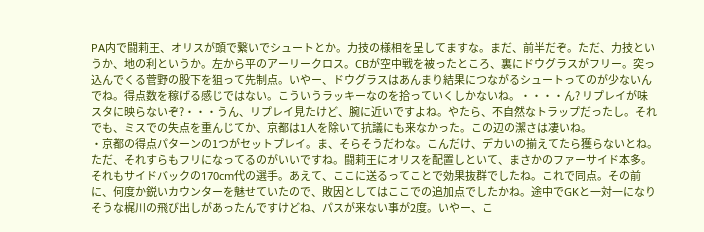PA内で闘莉王、オリスが頭で繋いでシュートとか。力技の様相を呈してますな。まだ、前半だぞ。ただ、力技というか、地の利というか。左から平のアーリークロス。CBが空中戦を被ったところ、裏にドウグラスがフリー。突っ込んでくる菅野の股下を狙って先制点。いやー、ドウグラスはあんまり結果につながるシュートってのが少ないんでね。得点数を稼げる感じではない。こういうラッキーなのを拾っていくしかないね。・・・・ん? リプレイが味スタに映らないぞ?・・・うん、リプレイ見たけど、腕に近いですよね。やたら、不自然なトラップだったし。それでも、ミスでの失点を重んじてか、京都は1人を除いて抗議にも来なかった。この辺の潔さは凄いね。
・京都の得点パターンの1つがセットプレイ。ま、そらそうだわな。こんだけ、デカいの揃えてたら獲らないとね。ただ、それすらもフリになってるのがいいですね。闘莉王にオリスを配置しといて、まさかのファーサイド本多。それもサイドバックの170cm代の選手。あえて、ここに送るってことで効果抜群でしたね。これで同点。その前に、何度か鋭いカウンターを魅せていたので、敗因としてはここでの追加点でしたかね。途中でGKと一対一になりそうな梶川の飛び出しがあったんですけどね、パスが来ない事が2度。いやー、こ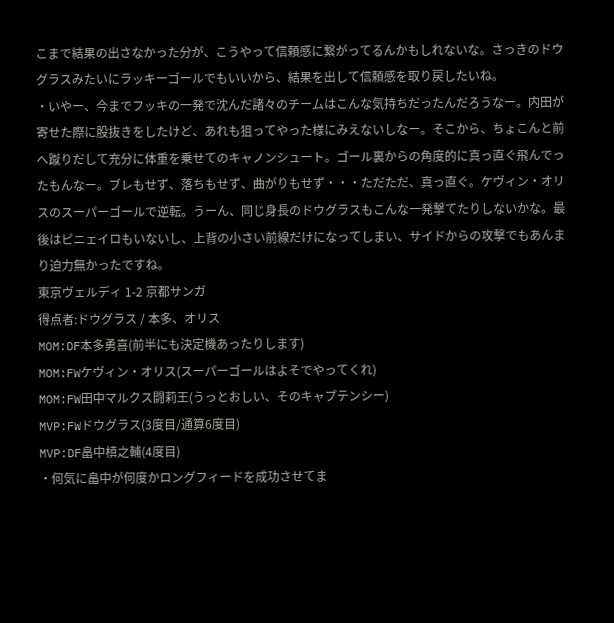こまで結果の出さなかった分が、こうやって信頼感に繋がってるんかもしれないな。さっきのドウグラスみたいにラッキーゴールでもいいから、結果を出して信頼感を取り戻したいね。
・いやー、今までフッキの一発で沈んだ諸々のチームはこんな気持ちだったんだろうなー。内田が寄せた際に股抜きをしたけど、あれも狙ってやった様にみえないしなー。そこから、ちょこんと前へ蹴りだして充分に体重を乗せてのキャノンシュート。ゴール裏からの角度的に真っ直ぐ飛んでったもんなー。ブレもせず、落ちもせず、曲がりもせず・・・ただただ、真っ直ぐ。ケヴィン・オリスのスーパーゴールで逆転。うーん、同じ身長のドウグラスもこんな一発撃てたりしないかな。最後はピニェイロもいないし、上背の小さい前線だけになってしまい、サイドからの攻撃でもあんまり迫力無かったですね。
東京ヴェルディ 1-2 京都サンガ
得点者:ドウグラス / 本多、オリス
MOM:DF本多勇喜(前半にも決定機あったりします)
MOM:FWケヴィン・オリス(スーパーゴールはよそでやってくれ)
MOM:FW田中マルクス闘莉王(うっとおしい、そのキャプテンシー)
MVP:FWドウグラス(3度目/通算6度目)
MVP:DF畠中槙之輔(4度目)
・何気に畠中が何度かロングフィードを成功させてま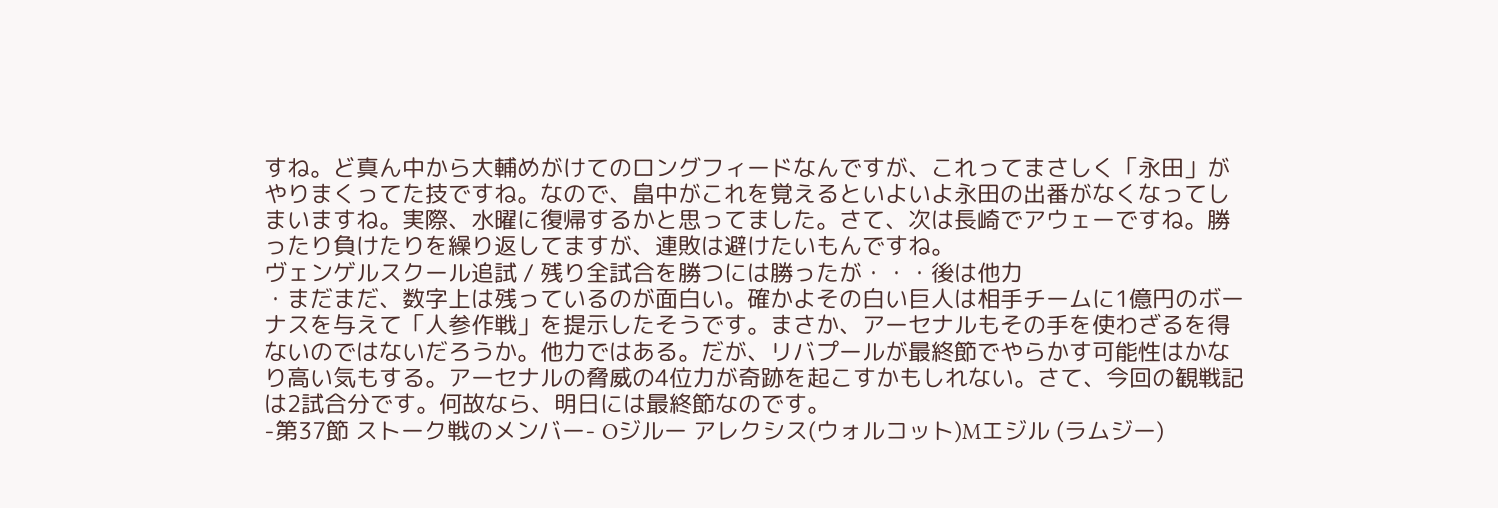すね。ど真ん中から大輔めがけてのロングフィードなんですが、これってまさしく「永田」がやりまくってた技ですね。なので、畠中がこれを覚えるといよいよ永田の出番がなくなってしまいますね。実際、水曜に復帰するかと思ってました。さて、次は長崎でアウェーですね。勝ったり負けたりを繰り返してますが、連敗は避けたいもんですね。
ヴェンゲルスクール追試 / 残り全試合を勝つには勝ったが・・・後は他力
・まだまだ、数字上は残っているのが面白い。確かよその白い巨人は相手チームに1億円のボーナスを与えて「人参作戦」を提示したそうです。まさか、アーセナルもその手を使わざるを得ないのではないだろうか。他力ではある。だが、リバプールが最終節でやらかす可能性はかなり高い気もする。アーセナルの脅威の4位力が奇跡を起こすかもしれない。さて、今回の観戦記は2試合分です。何故なら、明日には最終節なのです。
-第37節 ストーク戦のメンバー- Oジルー アレクシス(ウォルコット)Mエジル (ラムジー)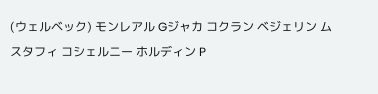(ウェルベック) モンレアル Gジャカ コクラン ベジェリン ムスタフィ コシェルニー ホルディン P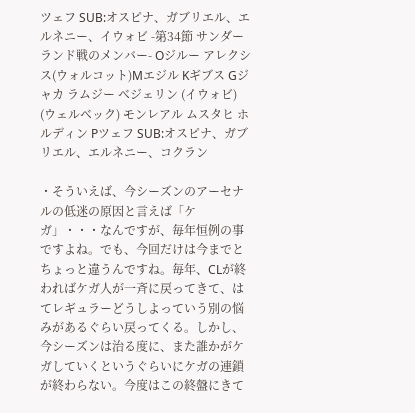ツェフ SUB:オスピナ、ガブリエル、エルネニー、イウォビ -第34節 サンダーランド戦のメンバー- Oジルー アレクシス(ウォルコット)Mエジル Kギブス Gジャカ ラムジー ベジェリン (イウォビ) (ウェルベック) モンレアル ムスタヒ ホルディン Pツェフ SUB:オスピナ、ガブリエル、エルネニー、コクラン

・そういえば、今シーズンのアーセナルの低迷の原因と言えば「ケガ」・・・なんですが、毎年恒例の事ですよね。でも、今回だけは今までとちょっと違うんですね。毎年、CLが終わればケガ人が一斉に戻ってきて、はてレギュラーどうしよっていう別の悩みがあるぐらい戻ってくる。しかし、今シーズンは治る度に、また誰かがケガしていくというぐらいにケガの連鎖が終わらない。今度はこの終盤にきて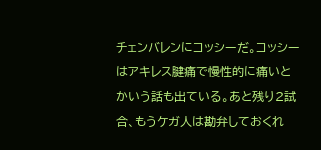チェンバレンにコッシーだ。コッシーはアキレス腱痛で慢性的に痛いとかいう話も出ている。あと残り2試合、もうケガ人は勘弁しておくれ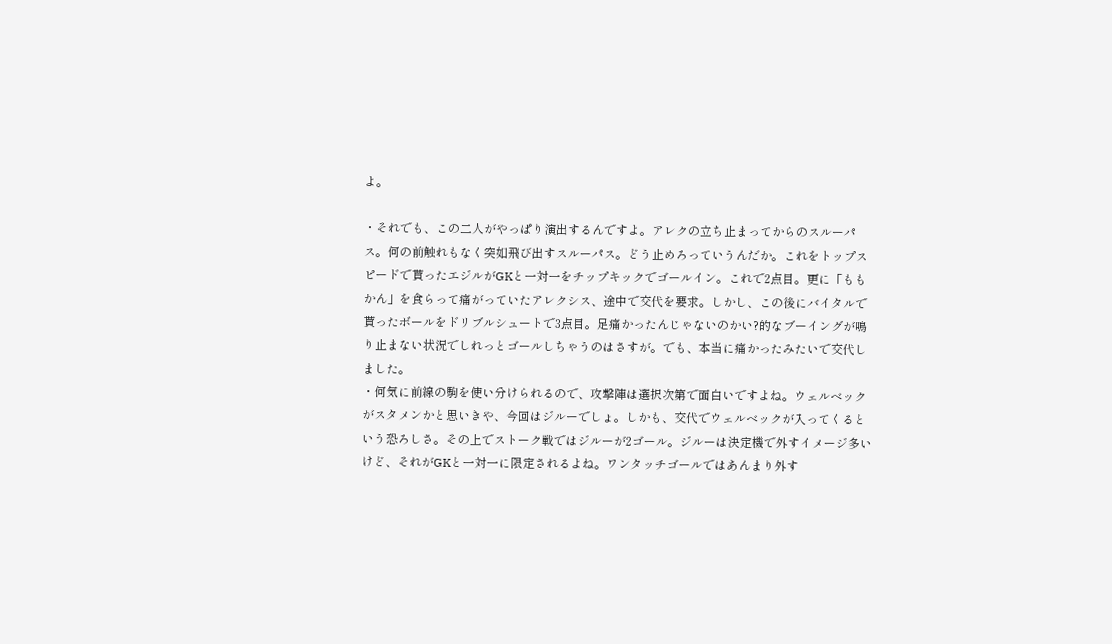よ。

・それでも、この二人がやっぱり演出するんですよ。アレクの立ち止まってからのスルーパス。何の前触れもなく突如飛び出すスルーパス。どう止めろっていうんだか。これをトップスピードで貰ったエジルがGKと一対一をチップキックでゴールイン。これで2点目。更に「ももかん」を食らって痛がっていたアレクシス、途中で交代を要求。しかし、この後にバイタルで貰ったボールをドリブルシュートで3点目。足痛かったんじゃないのかい?的なブーイングが鳴り止まない状況でしれっとゴールしちゃうのはさすが。でも、本当に痛かったみたいで交代しました。
・何気に前線の駒を使い分けられるので、攻撃陣は選択次第で面白いですよね。ウェルベックがスタメンかと思いきや、今回はジルーでしょ。しかも、交代でウェルベックが入ってくるという恐ろしさ。その上でストーク戦ではジルーが2ゴール。ジルーは決定機で外すイメージ多いけど、それがGKと一対一に限定されるよね。ワンタッチゴールではあんまり外す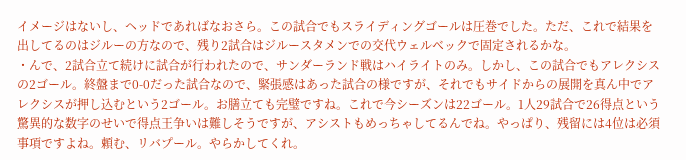イメージはないし、ヘッドであればなおさら。この試合でもスライディングゴールは圧巻でした。ただ、これで結果を出してるのはジルーの方なので、残り2試合はジルースタメンでの交代ウェルベックで固定されるかな。
・んで、2試合立て続けに試合が行われたので、サンダーランド戦はハイライトのみ。しかし、この試合でもアレクシスの2ゴール。終盤まで0-0だった試合なので、緊張感はあった試合の様ですが、それでもサイドからの展開を真ん中でアレクシスが押し込むという2ゴール。お膳立ても完璧ですね。これで今シーズンは22ゴール。1人29試合で26得点という驚異的な数字のせいで得点王争いは難しそうですが、アシストもめっちゃしてるんでね。やっぱり、残留には4位は必須事項ですよね。頼む、リバプール。やらかしてくれ。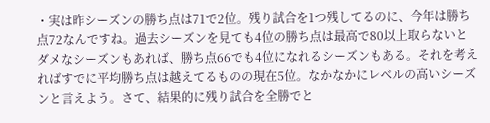・実は昨シーズンの勝ち点は71で2位。残り試合を1つ残してるのに、今年は勝ち点72なんですね。過去シーズンを見ても4位の勝ち点は最高で80以上取らないとダメなシーズンもあれば、勝ち点66でも4位になれるシーズンもある。それを考えればすでに平均勝ち点は越えてるものの現在5位。なかなかにレベルの高いシーズンと言えよう。さて、結果的に残り試合を全勝でと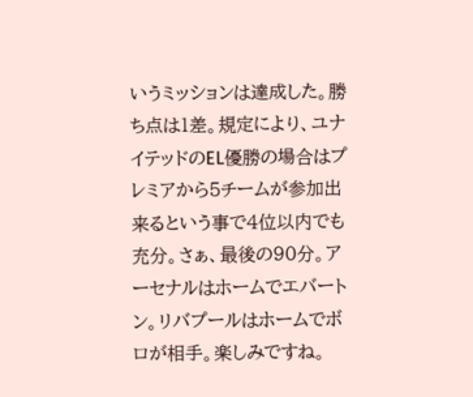いうミッションは達成した。勝ち点は1差。規定により、ユナイテッドのEL優勝の場合はプレミアから5チームが参加出来るという事で4位以内でも充分。さぁ、最後の90分。アーセナルはホームでエバートン。リバプールはホームでボロが相手。楽しみですね。